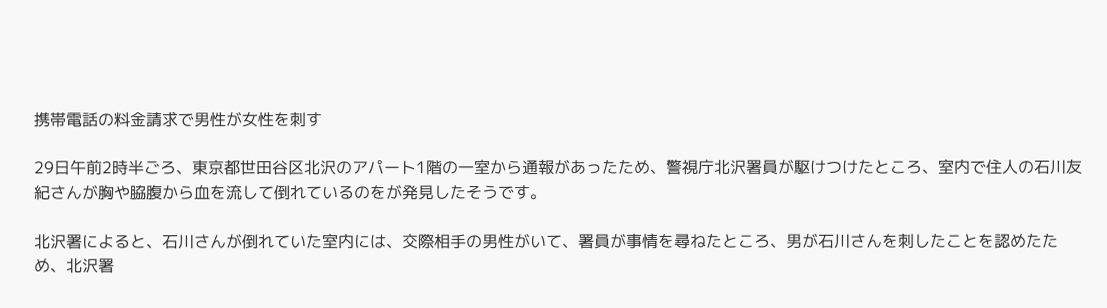携帯電話の料金請求で男性が女性を刺す

29日午前2時半ごろ、東京都世田谷区北沢のアパート1階の一室から通報があったため、警視庁北沢署員が駆けつけたところ、室内で住人の石川友紀さんが胸や脇腹から血を流して倒れているのをが発見したそうです。

北沢署によると、石川さんが倒れていた室内には、交際相手の男性がいて、署員が事情を尋ねたところ、男が石川さんを刺したことを認めたため、北沢署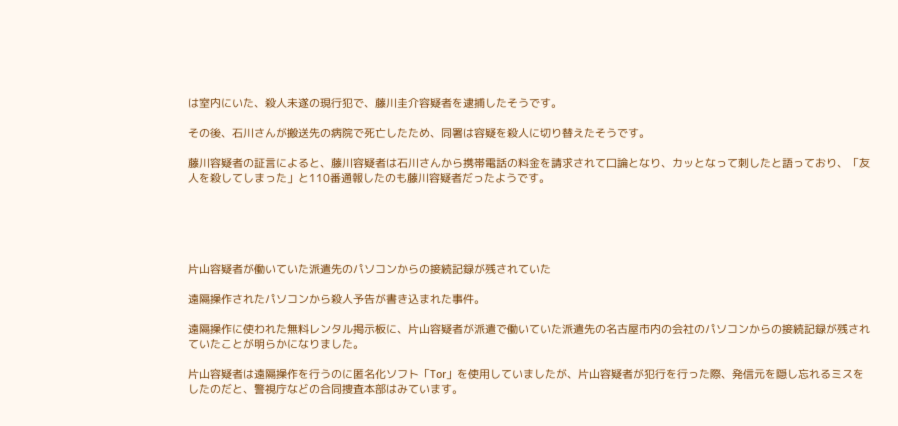は室内にいた、殺人未遂の現行犯で、藤川圭介容疑者を逮捕したそうです。

その後、石川さんが搬送先の病院で死亡したため、同署は容疑を殺人に切り替えたそうです。

藤川容疑者の証言によると、藤川容疑者は石川さんから携帯電話の料金を請求されて口論となり、カッとなって刺したと語っており、「友人を殺してしまった」と110番通報したのも藤川容疑者だったようです。





片山容疑者が働いていた派遣先のパソコンからの接続記録が残されていた

遠隔操作されたパソコンから殺人予告が書き込まれた事件。

遠隔操作に使われた無料レンタル掲示板に、片山容疑者が派遣で働いていた派遣先の名古屋市内の会社のパソコンからの接続記録が残されていたことが明らかになりました。

片山容疑者は遠隔操作を行うのに匿名化ソフト「Tor」を使用していましたが、片山容疑者が犯行を行った際、発信元を隠し忘れるミスをしたのだと、警視庁などの合同捜査本部はみています。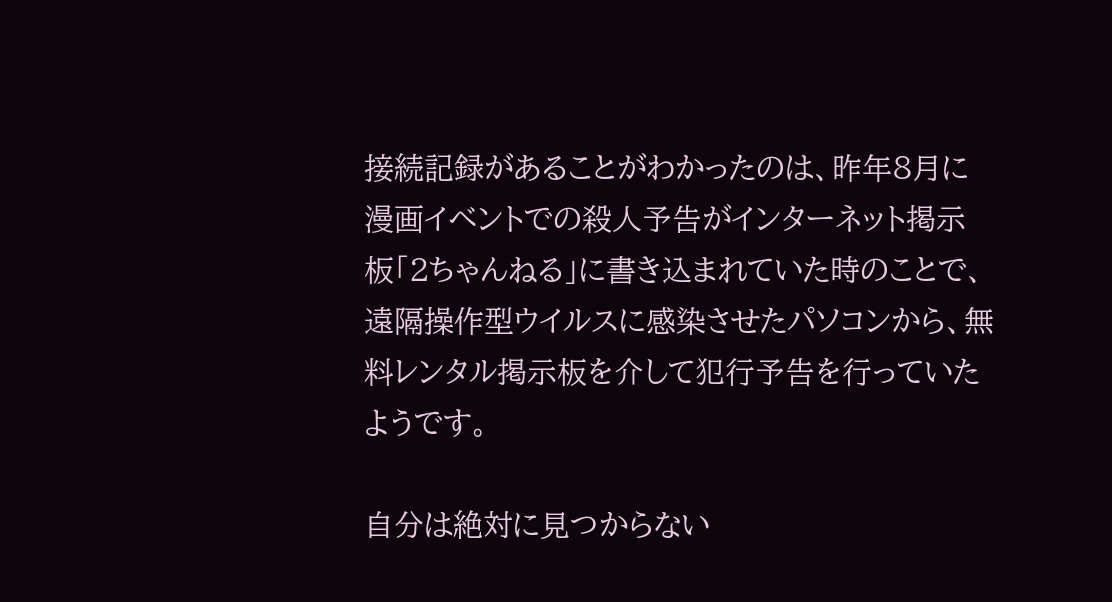接続記録があることがわかったのは、昨年8月に漫画イベントでの殺人予告がインターネット掲示板「2ちゃんねる」に書き込まれていた時のことで、遠隔操作型ウイルスに感染させたパソコンから、無料レンタル掲示板を介して犯行予告を行っていたようです。

自分は絶対に見つからない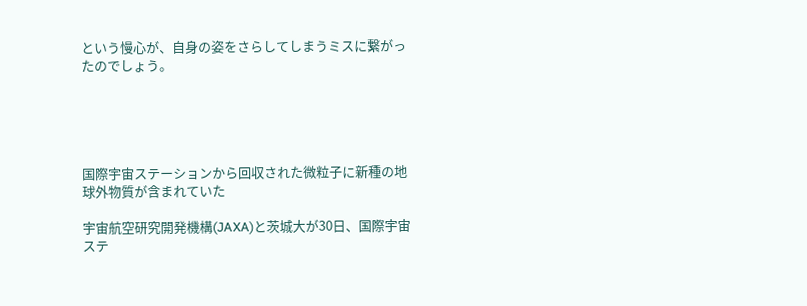という慢心が、自身の姿をさらしてしまうミスに繋がったのでしょう。





国際宇宙ステーションから回収された微粒子に新種の地球外物質が含まれていた

宇宙航空研究開発機構(JAXA)と茨城大が30日、国際宇宙ステ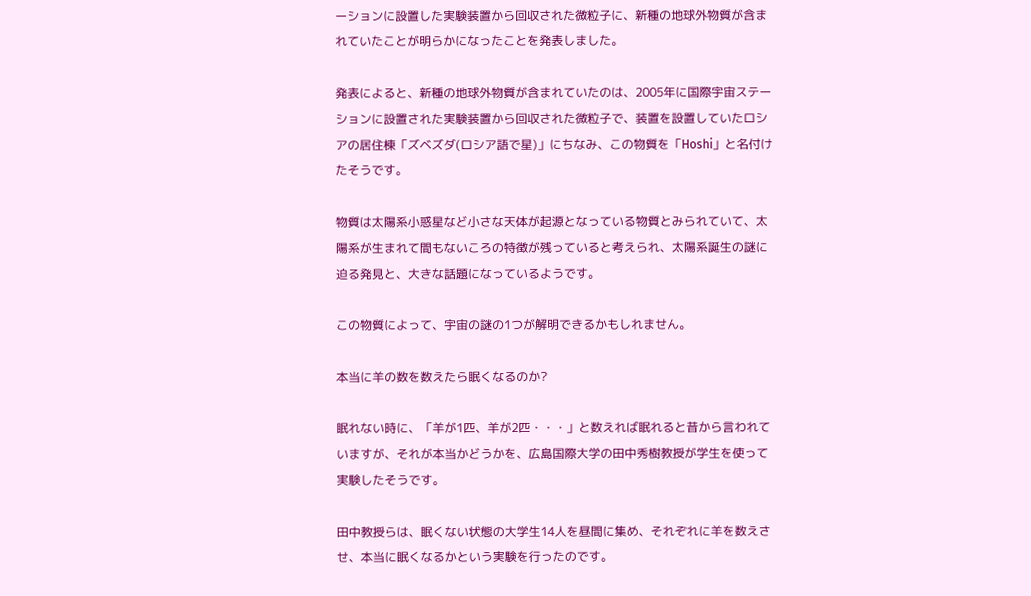ーションに設置した実験装置から回収された微粒子に、新種の地球外物質が含まれていたことが明らかになったことを発表しました。

発表によると、新種の地球外物質が含まれていたのは、2005年に国際宇宙ステーションに設置された実験装置から回収された微粒子で、装置を設置していたロシアの居住棟「ズベズダ(ロシア語で星)」にちなみ、この物質を「Hoshi」と名付けたそうです。

物質は太陽系小惑星など小さな天体が起源となっている物質とみられていて、太陽系が生まれて間もないころの特徴が残っていると考えられ、太陽系誕生の謎に迫る発見と、大きな話題になっているようです。

この物質によって、宇宙の謎の1つが解明できるかもしれません。

本当に羊の数を数えたら眠くなるのか?

眠れない時に、「羊が1匹、羊が2匹・・・」と数えれば眠れると昔から言われていますが、それが本当かどうかを、広島国際大学の田中秀樹教授が学生を使って実験したそうです。

田中教授らは、眠くない状態の大学生14人を昼間に集め、それぞれに羊を数えさせ、本当に眠くなるかという実験を行ったのです。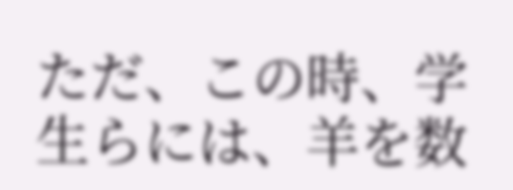ただ、この時、学生らには、羊を数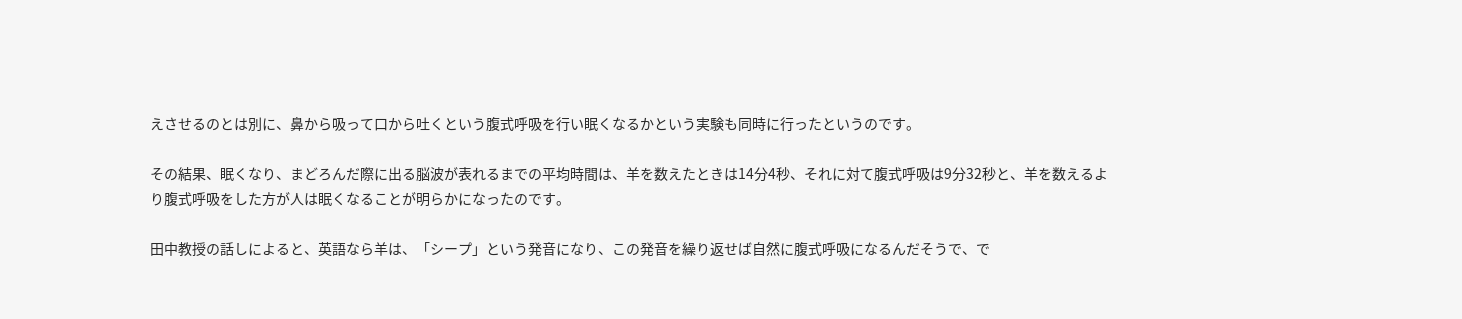えさせるのとは別に、鼻から吸って口から吐くという腹式呼吸を行い眠くなるかという実験も同時に行ったというのです。

その結果、眠くなり、まどろんだ際に出る脳波が表れるまでの平均時間は、羊を数えたときは14分4秒、それに対て腹式呼吸は9分32秒と、羊を数えるより腹式呼吸をした方が人は眠くなることが明らかになったのです。

田中教授の話しによると、英語なら羊は、「シープ」という発音になり、この発音を繰り返せば自然に腹式呼吸になるんだそうで、で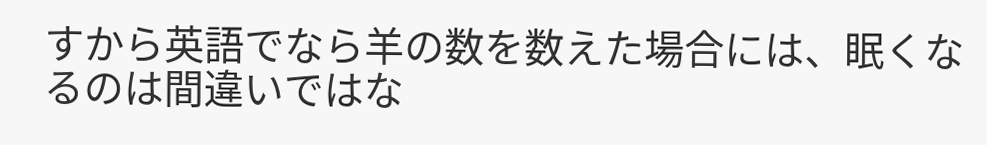すから英語でなら羊の数を数えた場合には、眠くなるのは間違いではな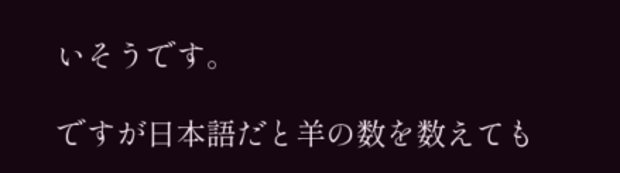いそうです。

ですが日本語だと羊の数を数えても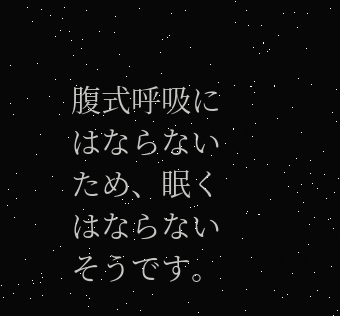腹式呼吸にはならないため、眠くはならないそうです。